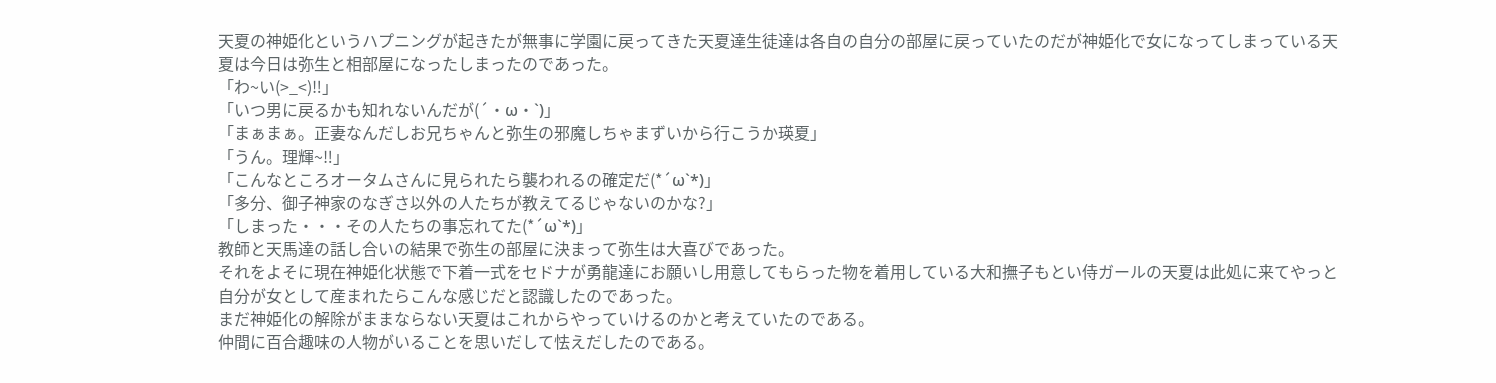天夏の神姫化というハプニングが起きたが無事に学園に戻ってきた天夏達生徒達は各自の自分の部屋に戻っていたのだが神姫化で女になってしまっている天夏は今日は弥生と相部屋になったしまったのであった。
「わ~い(>_<)‼」
「いつ男に戻るかも知れないんだが(´・ω・`)」
「まぁまぁ。正妻なんだしお兄ちゃんと弥生の邪魔しちゃまずいから行こうか瑛夏」
「うん。理輝~‼」
「こんなところオータムさんに見られたら襲われるの確定だ(*´ω`*)」
「多分、御子神家のなぎさ以外の人たちが教えてるじゃないのかな?」
「しまった・・・その人たちの事忘れてた(*´ω`*)」
教師と天馬達の話し合いの結果で弥生の部屋に決まって弥生は大喜びであった。
それをよそに現在神姫化状態で下着一式をセドナが勇龍達にお願いし用意してもらった物を着用している大和撫子もとい侍ガールの天夏は此処に来てやっと自分が女として産まれたらこんな感じだと認識したのであった。
まだ神姫化の解除がままならない天夏はこれからやっていけるのかと考えていたのである。
仲間に百合趣味の人物がいることを思いだして怯えだしたのである。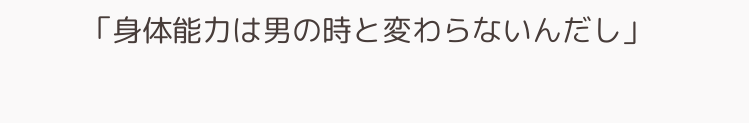「身体能力は男の時と変わらないんだし」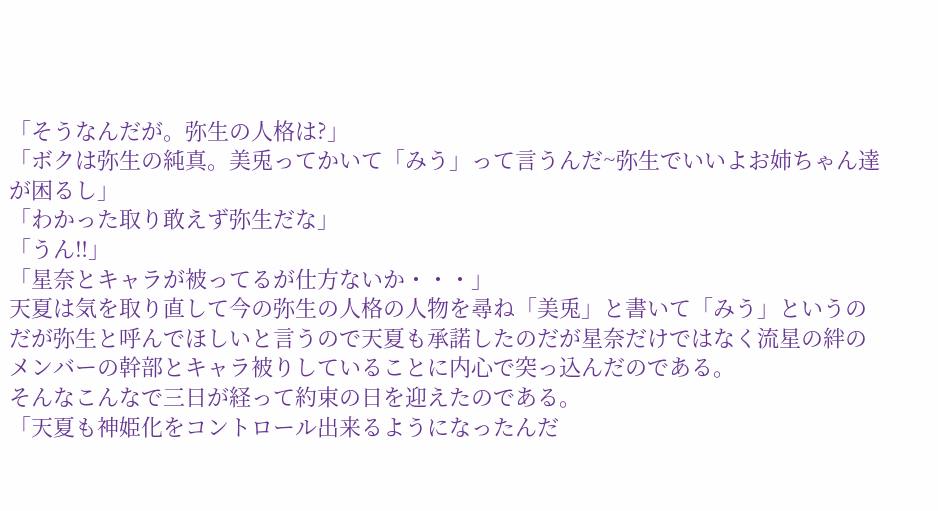「そうなんだが。弥生の人格は?」
「ボクは弥生の純真。美兎ってかいて「みう」って言うんだ~弥生でいいよお姉ちゃん達が困るし」
「わかった取り敢えず弥生だな」
「うん‼」
「星奈とキャラが被ってるが仕方ないか・・・」
天夏は気を取り直して今の弥生の人格の人物を尋ね「美兎」と書いて「みう」というのだが弥生と呼んでほしいと言うので天夏も承諾したのだが星奈だけではなく流星の絆のメンバーの幹部とキャラ被りしていることに内心で突っ込んだのである。
そんなこんなで三日が経って約束の日を迎えたのである。
「天夏も神姫化をコントロール出来るようになったんだ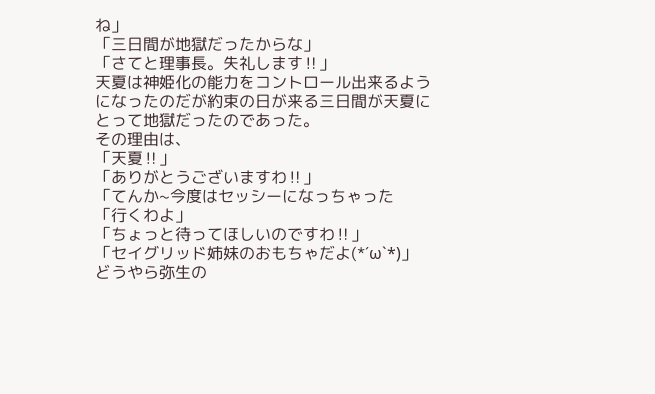ね」
「三日間が地獄だったからな」
「さてと理事長。失礼します‼」
天夏は神姫化の能力をコントロール出来るようになったのだが約束の日が来る三日間が天夏にとって地獄だったのであった。
その理由は、
「天夏‼」
「ありがとうございますわ‼」
「てんか~今度はセッシーになっちゃった
「行くわよ」
「ちょっと待ってほしいのですわ‼」
「セイグリッド姉妹のおもちゃだよ(*´ω`*)」
どうやら弥生の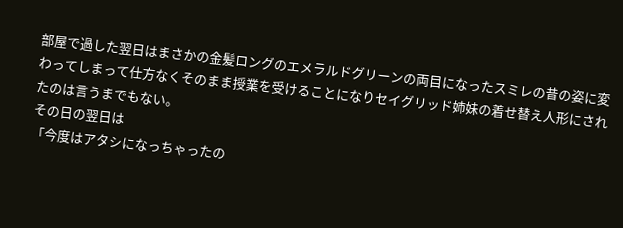部屋で過した翌日はまさかの金髪ロングのエメラルドグリーンの両目になったスミレの昔の姿に変わってしまって仕方なくそのまま授業を受けることになりセイグリッド姉妹の着せ替え人形にされたのは言うまでもない。
その日の翌日は
「今度はアタシになっちゃったの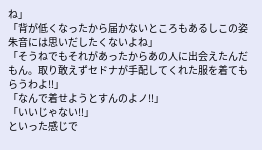ね」
「背が低くなったから届かないところもあるしこの姿朱音には思いだしたくないよね」
「そうねでもそれがあったからあの人に出会えたんだもん。取り敢えずセドナが手配してくれた服を着てもらうわよ‼」
「なんで着せようとすんのよノ‼」
「いいじゃない‼」
といった感じで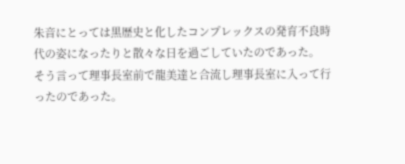朱音にとっては黒歴史と化したコンプレックスの発育不良時代の姿になったりと散々な日を過ごしていたのであった。
そう言って理事長室前で龍美達と合流し理事長室に入って行ったのであった。